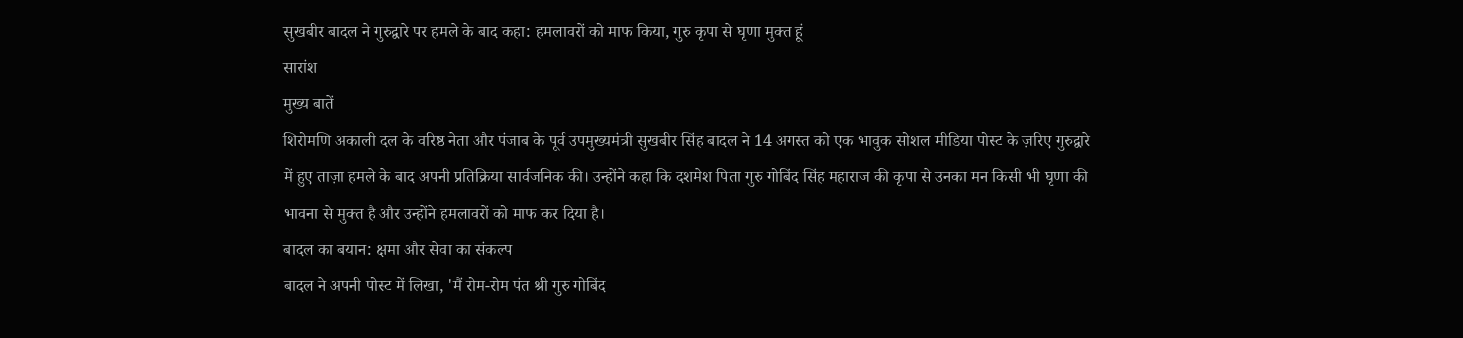सुखबीर बादल ने गुरुद्वारे पर हमले के बाद कहा: हमलावरों को माफ किया, गुरु कृपा से घृणा मुक्त हूं
सारांश
मुख्य बातें
शिरोमणि अकाली दल के वरिष्ठ नेता और पंजाब के पूर्व उपमुख्यमंत्री सुखबीर सिंह बादल ने 14 अगस्त को एक भावुक सोशल मीडिया पोस्ट के ज़रिए गुरुद्वारे में हुए ताज़ा हमले के बाद अपनी प्रतिक्रिया सार्वजनिक की। उन्होंने कहा कि दशमेश पिता गुरु गोबिंद सिंह महाराज की कृपा से उनका मन किसी भी घृणा की भावना से मुक्त है और उन्होंने हमलावरों को माफ कर दिया है।
बादल का बयान: क्षमा और सेवा का संकल्प
बादल ने अपनी पोस्ट में लिखा, 'मैं रोम-रोम पंत श्री गुरु गोबिंद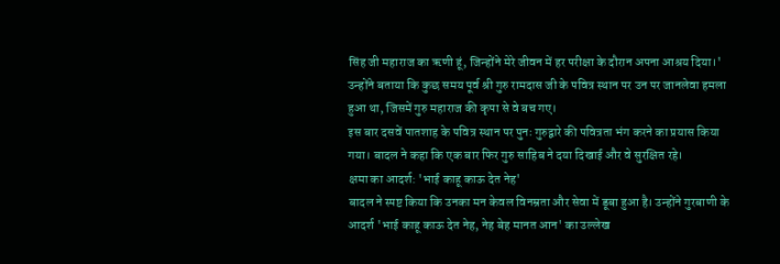सिंह जी महाराज का ऋणी हूं, जिन्होंने मेरे जीवन में हर परीक्षा के दौरान अपना आश्रय दिया।' उन्होंने बताया कि कुछ समय पूर्व श्री गुरु रामदास जी के पवित्र स्थान पर उन पर जानलेवा हमला हुआ था, जिसमें गुरु महाराज की कृपा से वे बच गए।
इस बार दसवें पातशाह के पवित्र स्थान पर पुनः गुरुद्वारे की पवित्रता भंग करने का प्रयास किया गया। बादल ने कहा कि एक बार फिर गुरु साहिब ने दया दिखाई और वे सुरक्षित रहे।
क्षमा का आदर्श: 'भाई काहू काऊ देत नेह'
बादल ने स्पष्ट किया कि उनका मन केवल विनम्रता और सेवा में डूबा हुआ है। उन्होंने गुरबाणी के आदर्श 'भाई काहू काऊ देत नेह, नेह बेह मानत आन' का उल्लेख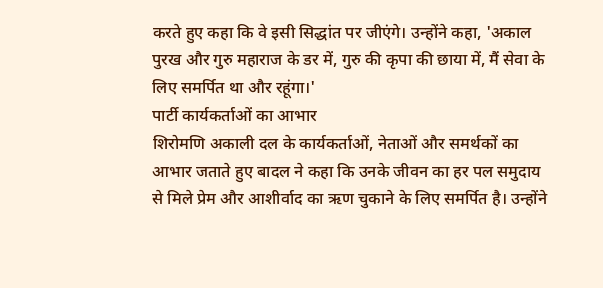करते हुए कहा कि वे इसी सिद्धांत पर जीएंगे। उन्होंने कहा, 'अकाल पुरख और गुरु महाराज के डर में, गुरु की कृपा की छाया में, मैं सेवा के लिए समर्पित था और रहूंगा।'
पार्टी कार्यकर्ताओं का आभार
शिरोमणि अकाली दल के कार्यकर्ताओं, नेताओं और समर्थकों का आभार जताते हुए बादल ने कहा कि उनके जीवन का हर पल समुदाय से मिले प्रेम और आशीर्वाद का ऋण चुकाने के लिए समर्पित है। उन्होंने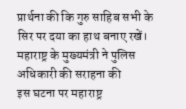प्रार्थना की कि गुरु साहिब सभी के सिर पर दया का हाथ बनाए रखें।
महाराष्ट्र के मुख्यमंत्री ने पुलिस अधिकारी की सराहना की
इस घटना पर महाराष्ट्र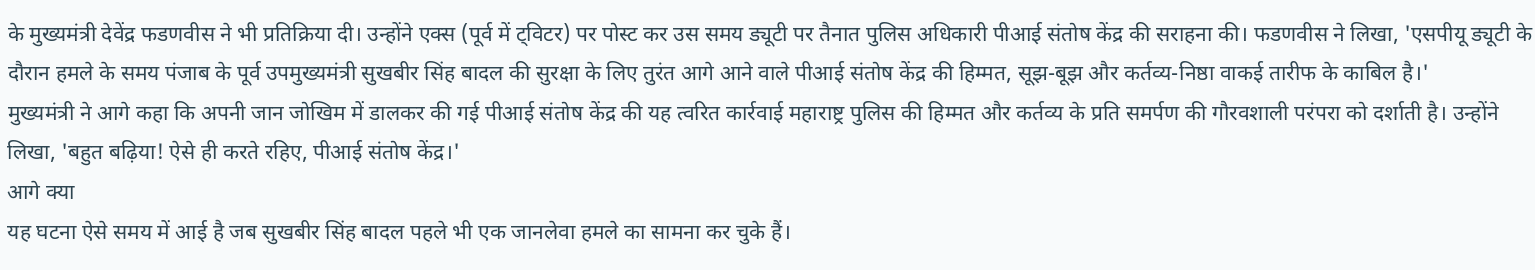के मुख्यमंत्री देवेंद्र फडणवीस ने भी प्रतिक्रिया दी। उन्होंने एक्स (पूर्व में ट्विटर) पर पोस्ट कर उस समय ड्यूटी पर तैनात पुलिस अधिकारी पीआई संतोष केंद्र की सराहना की। फडणवीस ने लिखा, 'एसपीयू ड्यूटी के दौरान हमले के समय पंजाब के पूर्व उपमुख्यमंत्री सुखबीर सिंह बादल की सुरक्षा के लिए तुरंत आगे आने वाले पीआई संतोष केंद्र की हिम्मत, सूझ-बूझ और कर्तव्य-निष्ठा वाकई तारीफ के काबिल है।'
मुख्यमंत्री ने आगे कहा कि अपनी जान जोखिम में डालकर की गई पीआई संतोष केंद्र की यह त्वरित कार्रवाई महाराष्ट्र पुलिस की हिम्मत और कर्तव्य के प्रति समर्पण की गौरवशाली परंपरा को दर्शाती है। उन्होंने लिखा, 'बहुत बढ़िया! ऐसे ही करते रहिए, पीआई संतोष केंद्र।'
आगे क्या
यह घटना ऐसे समय में आई है जब सुखबीर सिंह बादल पहले भी एक जानलेवा हमले का सामना कर चुके हैं।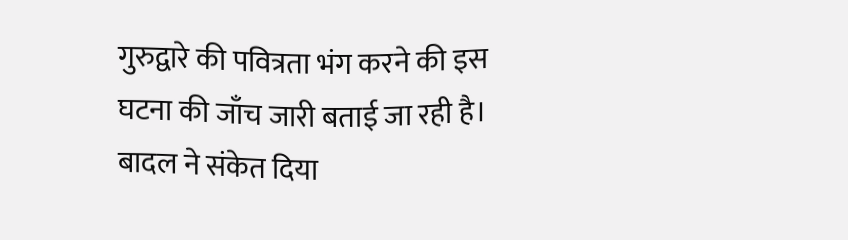गुरुद्वारे की पवित्रता भंग करने की इस घटना की जाँच जारी बताई जा रही है। बादल ने संकेत दिया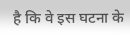है कि वे इस घटना के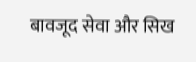बावजूद सेवा और सिख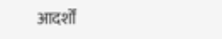आदर्शों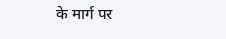के मार्ग पर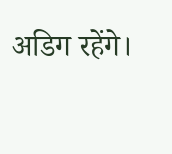अडिग रहेंगे।